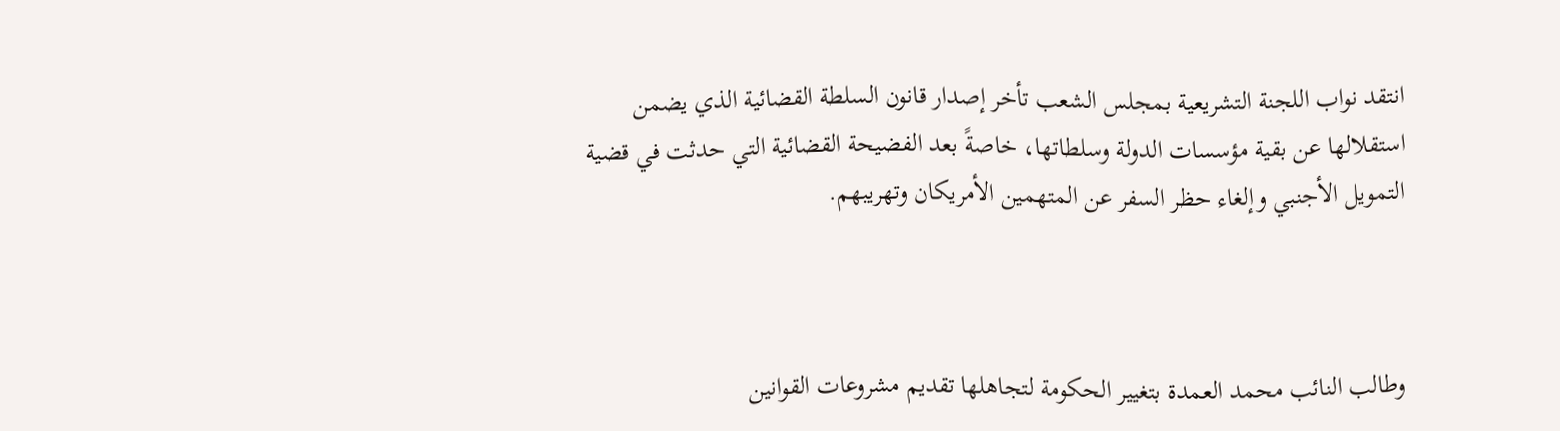انتقد نواب اللجنة التشريعية بمجلس الشعب تأخر إصدار قانون السلطة القضائية الذي يضمن استقلالها عن بقية مؤسسات الدولة وسلطاتها، خاصةً بعد الفضيحة القضائية التي حدثت في قضية التمويل الأجنبي وإلغاء حظر السفر عن المتهمين الأمريكان وتهريبهم.



وطالب النائب محمد العمدة بتغيير الحكومة لتجاهلها تقديم مشروعات القوانين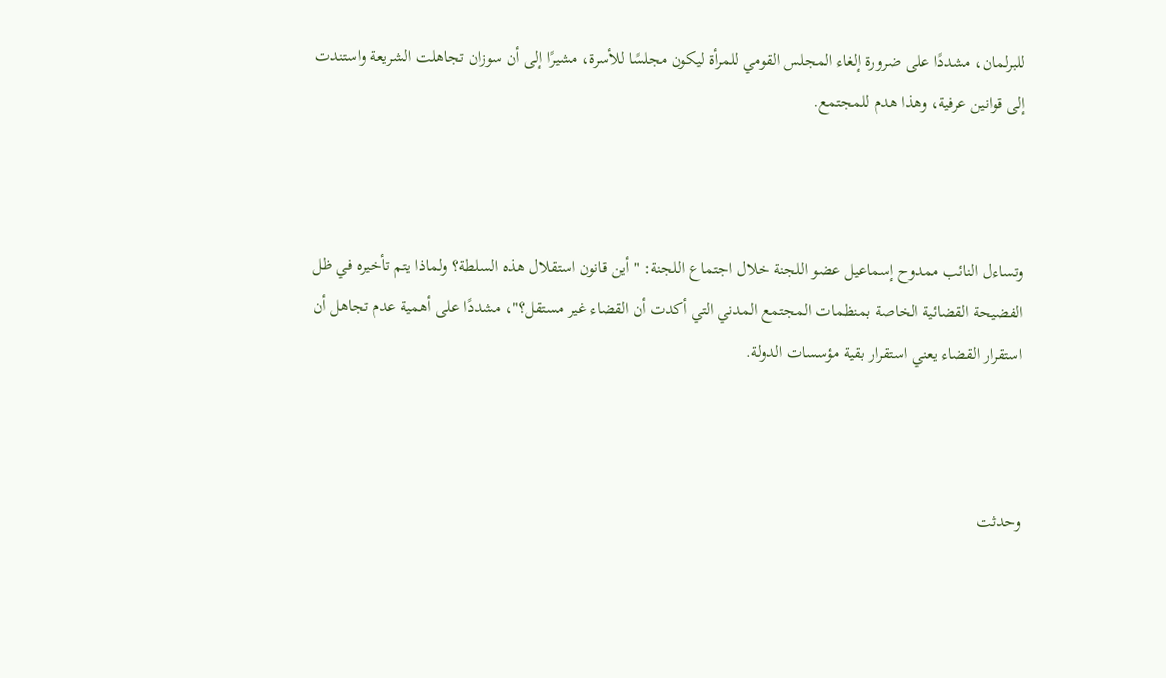للبرلمان، مشددًا على ضرورة إلغاء المجلس القومي للمرأة ليكون مجلسًا للأسرة، مشيرًا إلى أن سوزان تجاهلت الشريعة واستندت إلى قوانين عرفية، وهذا هدم للمجتمع.



وتساءل النائب ممدوح إسماعيل عضو اللجنة خلال اجتماع اللجنة: "أين قانون استقلال هذه السلطة؟ ولماذا يتم تأخيره في ظل الفضيحة القضائية الخاصة بمنظمات المجتمع المدني التي أكدت أن القضاء غير مستقل؟"، مشددًا على أهمية عدم تجاهل أن استقرار القضاء يعني استقرار بقية مؤسسات الدولة.



وحدثت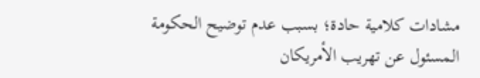مشادات كلامية حادة؛ بسبب عدم توضيح الحكومة المسئول عن تهريب الأمريكان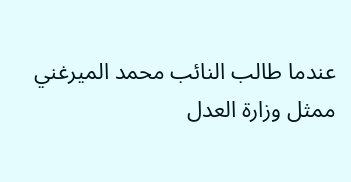عندما طالب النائب محمد الميرغني ممثل وزارة العدل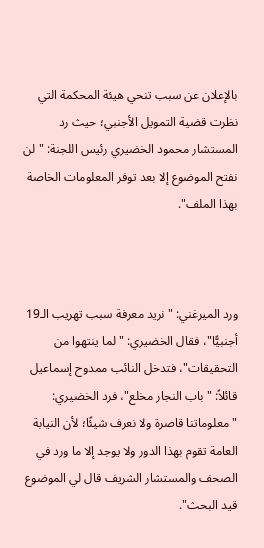بالإعلان عن سبب تنحي هيئة المحكمة التي نظرت قضية التمويل الأجنبي؛ حيث رد المستشار محمود الخضيري رئيس اللجنة: "لن نفتح الموضوع إلا بعد توفر المعلومات الخاصة بهذا الملف".



ورد الميرغني: "نريد معرفة سبب تهريب الـ19 أجنبيًّا"، فقال الخضيري: "لما ينتهوا من التحقيقات"، فتدخل النائب ممدوح إسماعيل قائلاً: "باب النجار مخلع"، فرد الخضيري: "معلوماتنا قاصرة ولا نعرف شيئًا؛ لأن النيابة العامة تقوم بهذا الدور ولا يوجد إلا ما ورد في الصحف والمستشار الشريف قال لي الموضوع قيد البحث".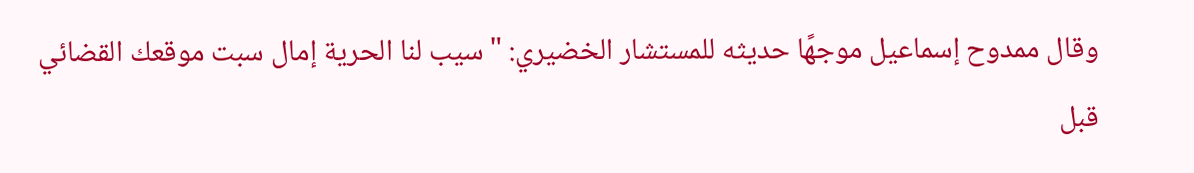وقال ممدوح إسماعيل موجهًا حديثه للمستشار الخضيري: "سيب لنا الحرية إمال سبت موقعك القضائي قبل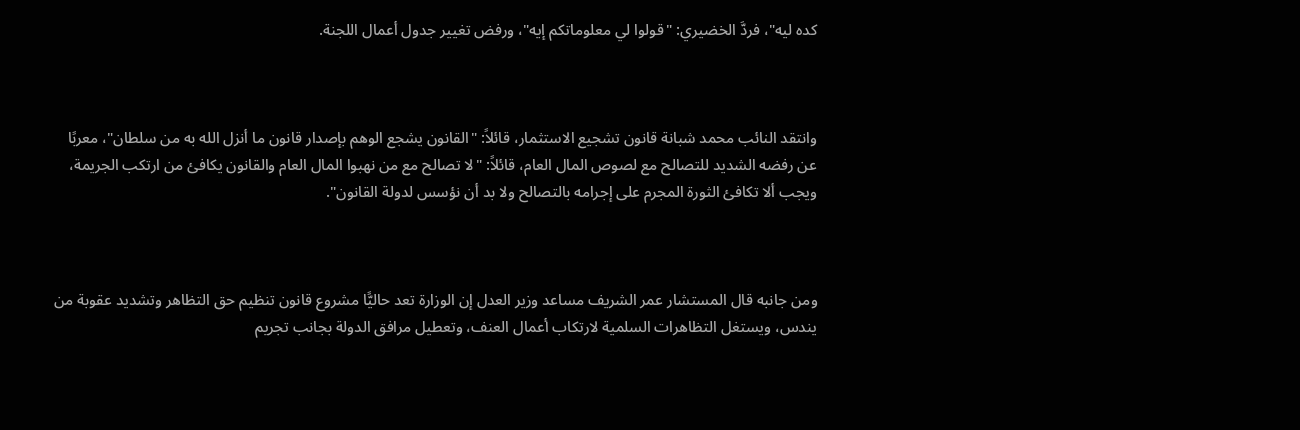كده ليه"، فردَّ الخضيري: "قولوا لي معلوماتكم إيه"، ورفض تغيير جدول أعمال اللجنة.



وانتقد النائب محمد شبانة قانون تشجيع الاستثمار، قائلاً: "القانون يشجع الوهم بإصدار قانون ما أنزل الله به من سلطان"، معربًا عن رفضه الشديد للتصالح مع لصوص المال العام، قائلاً: "لا تصالح مع من نهبوا المال العام والقانون يكافئ من ارتكب الجريمة، ويجب ألا تكافئ الثورة المجرم على إجرامه بالتصالح ولا بد أن نؤسس لدولة القانون".



ومن جانبه قال المستشار عمر الشريف مساعد وزير العدل إن الوزارة تعد حاليًّا مشروع قانون تنظيم حق التظاهر وتشديد عقوبة من يندس، ويستغل التظاهرات السلمية لارتكاب أعمال العنف، وتعطيل مرافق الدولة بجانب تجريم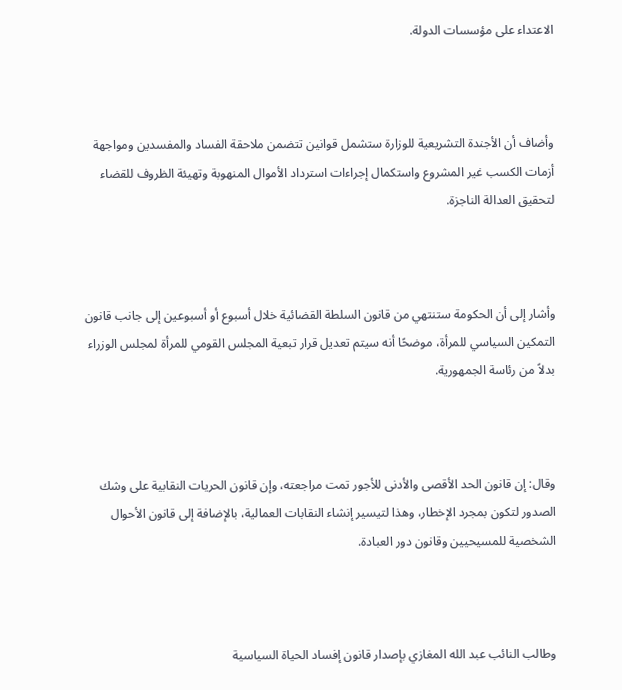الاعتداء على مؤسسات الدولة.



وأضاف أن الأجندة التشريعية للوزارة ستشمل قوانين تتضمن ملاحقة الفساد والمفسدين ومواجهة أزمات الكسب غير المشروع واستكمال إجراءات استرداد الأموال المنهوبة وتهيئة الظروف للقضاء لتحقيق العدالة الناجزة.



وأشار إلى أن الحكومة ستنتهي من قانون السلطة القضائية خلال أسبوع أو أسبوعين إلى جانب قانون التمكين السياسي للمرأة، موضحًا أنه سيتم تعديل قرار تبعية المجلس القومي للمرأة لمجلس الوزراء بدلاً من رئاسة الجمهورية.



وقال: إن قانون الحد الأقصى والأدنى للأجور تمت مراجعته، وإن قانون الحريات النقابية على وشك الصدور لتكون بمجرد الإخطار، وهذا لتيسير إنشاء النقابات العمالية، بالإضافة إلى قانون الأحوال الشخصية للمسيحيين وقانون دور العبادة.



وطالب النائب عبد الله المغازي بإصدار قانون إفساد الحياة السياسية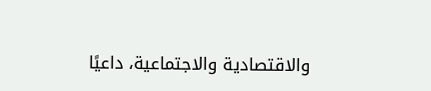والاقتصادية والاجتماعية، داعيًا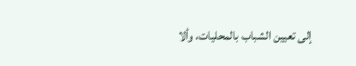إلى تعيين الشباب بالمحليات، وألا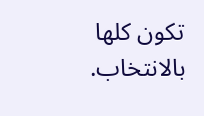تكون كلها بالانتخاب.